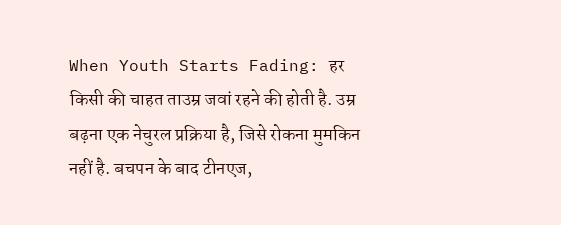When Youth Starts Fading: हर किसी की चाहत ताउम्र जवां रहने की होती है. उम्र बढ़ना एक नेचुरल प्रक्रिया है, जिसे रोकना मुमकिन नहीं है. बचपन के बाद टीनएज,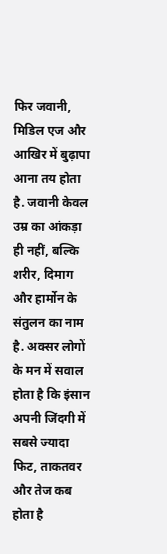फिर जवानी, मिडिल एज और आखिर में बुढ़ापा आना तय होता है. जवानी केवल उम्र का आंकड़ा ही नहीं, बल्कि शरीर, दिमाग और हार्मोन के संतुलन का नाम है. अक्सर लोगों के मन में सवाल होता है कि इंसान अपनी जिंदगी में सबसे ज्यादा फिट, ताकतवर और तेज कब होता है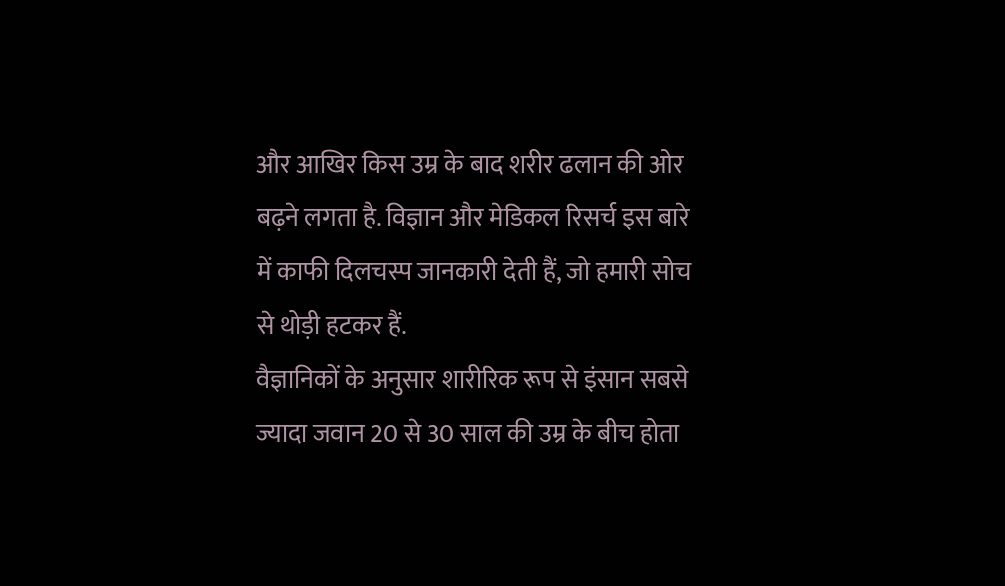और आखिर किस उम्र के बाद शरीर ढलान की ओर बढ़ने लगता है. विज्ञान और मेडिकल रिसर्च इस बारे में काफी दिलचस्प जानकारी देती हैं, जो हमारी सोच से थोड़ी हटकर हैं.
वैज्ञानिकों के अनुसार शारीरिक रूप से इंसान सबसे ज्यादा जवान 20 से 30 साल की उम्र के बीच होता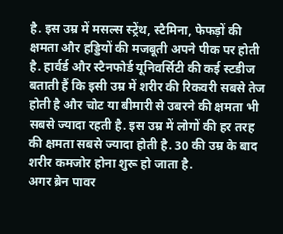है. इस उम्र में मसल्स स्ट्रेंथ, स्टैमिना, फेफड़ों की क्षमता और हड्डियों की मजबूती अपने पीक पर होती है. हार्वर्ड और स्टैनफोर्ड यूनिवर्सिटी की कई स्टडीज बताती हैं कि इसी उम्र में शरीर की रिकवरी सबसे तेज होती है और चोट या बीमारी से उबरने की क्षमता भी सबसे ज्यादा रहती है. इस उम्र में लोगों की हर तरह की क्षमता सबसे ज्यादा होती है. 30 की उम्र के बाद शरीर कमजोर होना शुरू हो जाता है.
अगर ब्रेन पावर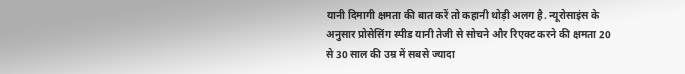यानी दिमागी क्षमता की बात करें तो कहानी थोड़ी अलग है. न्यूरोसाइंस के अनुसार प्रोसेसिंग स्पीड यानी तेजी से सोचने और रिएक्ट करने की क्षमता 20 से 30 साल की उम्र में सबसे ज्यादा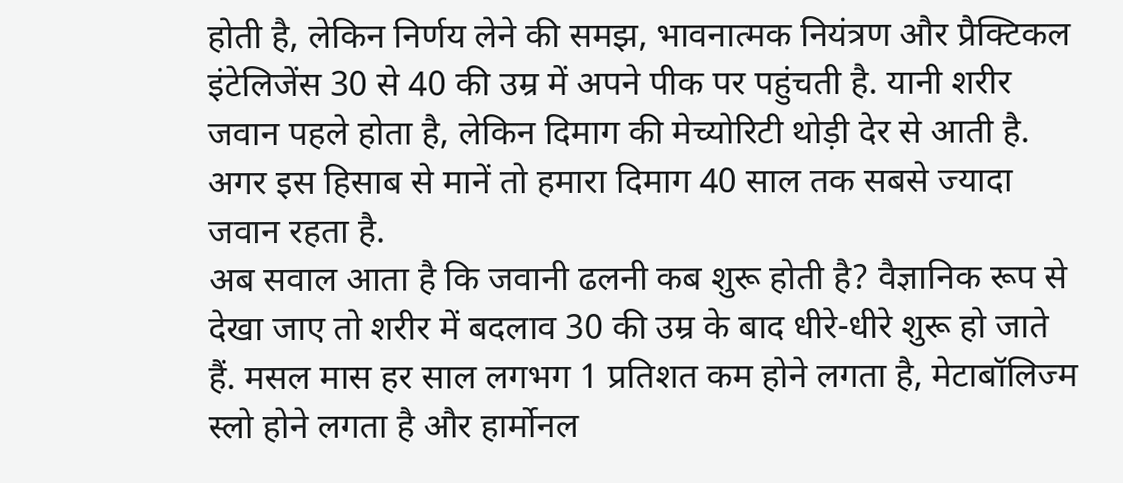होती है, लेकिन निर्णय लेने की समझ, भावनात्मक नियंत्रण और प्रैक्टिकल इंटेलिजेंस 30 से 40 की उम्र में अपने पीक पर पहुंचती है. यानी शरीर जवान पहले होता है, लेकिन दिमाग की मेच्योरिटी थोड़ी देर से आती है. अगर इस हिसाब से मानें तो हमारा दिमाग 40 साल तक सबसे ज्यादा जवान रहता है.
अब सवाल आता है कि जवानी ढलनी कब शुरू होती है? वैज्ञानिक रूप से देखा जाए तो शरीर में बदलाव 30 की उम्र के बाद धीरे-धीरे शुरू हो जाते हैं. मसल मास हर साल लगभग 1 प्रतिशत कम होने लगता है, मेटाबॉलिज्म स्लो होने लगता है और हार्मोनल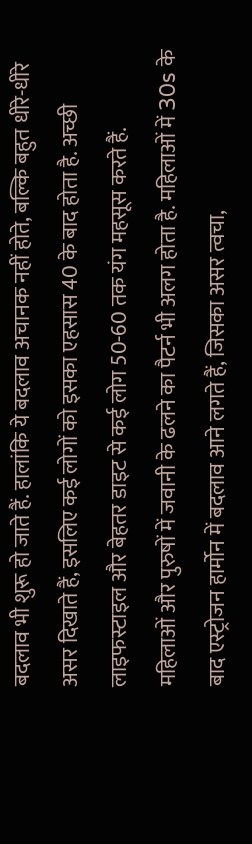बदलाव भी शुरू हो जाते हैं. हालांकि ये बदलाव अचानक नहीं होते, बल्कि बहुत धीरे-धीरे असर दिखाते हैं, इसलिए कई लोगों को इसका एहसास 40 के बाद होता है. अच्छी लाइफस्टाइल और बेहतर डाइट से कई लोग 50-60 तक यंग महसूस करते हैं.
महिलाओं और पुरुषों में जवानी के ढलने का पैटर्न भी अलग होता है. महिलाओं में 30s के बाद एस्ट्रोजन हार्मोन में बदलाव आने लगते हैं, जिसका असर त्वचा,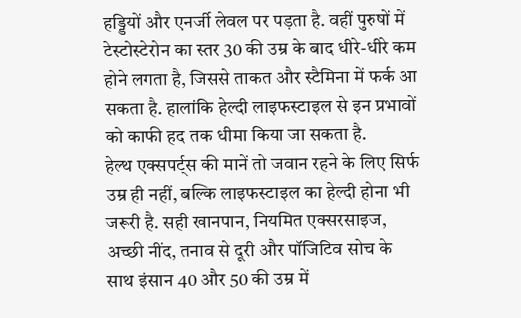हड्डियों और एनर्जी लेवल पर पड़ता है. वहीं पुरुषों में टेस्टोस्टेरोन का स्तर 30 की उम्र के बाद धीरे-धीरे कम होने लगता है, जिससे ताकत और स्टैमिना में फर्क आ सकता है. हालांकि हेल्दी लाइफस्टाइल से इन प्रभावों को काफी हद तक धीमा किया जा सकता है.
हेल्थ एक्सपर्ट्स की मानें तो जवान रहने के लिए सिर्फ उम्र ही नहीं, बल्कि लाइफस्टाइल का हेल्दी होना भी जरूरी है. सही खानपान, नियमित एक्सरसाइज, अच्छी नींद, तनाव से दूरी और पॉजिटिव सोच के साथ इंसान 40 और 50 की उम्र में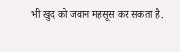भी खुद को जवान महसूस कर सकता है.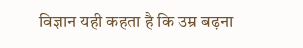विज्ञान यही कहता है कि उम्र बढ़ना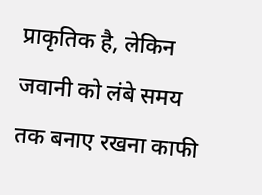प्राकृतिक है, लेकिन जवानी को लंबे समय तक बनाए रखना काफी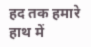हद तक हमारे हाथ में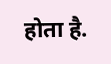होता है.